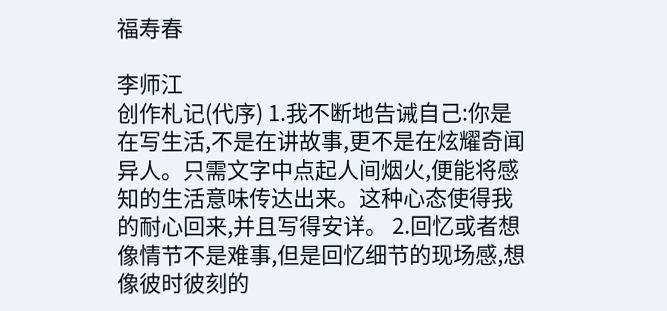福寿春

李师江
创作札记(代序) 1.我不断地告诫自己:你是在写生活,不是在讲故事,更不是在炫耀奇闻异人。只需文字中点起人间烟火,便能将感知的生活意味传达出来。这种心态使得我的耐心回来,并且写得安详。 2.回忆或者想像情节不是难事,但是回忆细节的现场感,想像彼时彼刻的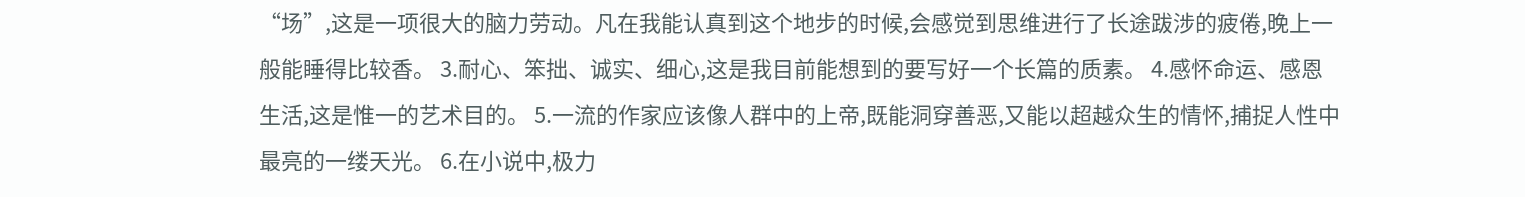“场”,这是一项很大的脑力劳动。凡在我能认真到这个地步的时候,会感觉到思维进行了长途跋涉的疲倦,晚上一般能睡得比较香。 3.耐心、笨拙、诚实、细心,这是我目前能想到的要写好一个长篇的质素。 4.感怀命运、感恩生活,这是惟一的艺术目的。 5.一流的作家应该像人群中的上帝,既能洞穿善恶,又能以超越众生的情怀,捕捉人性中最亮的一缕天光。 6.在小说中,极力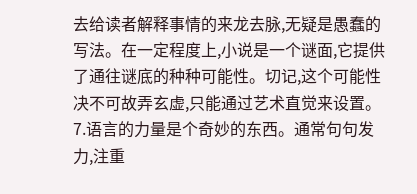去给读者解释事情的来龙去脉,无疑是愚蠢的写法。在一定程度上,小说是一个谜面,它提供了通往谜底的种种可能性。切记,这个可能性决不可故弄玄虚,只能通过艺术直觉来设置。 7.语言的力量是个奇妙的东西。通常句句发力,注重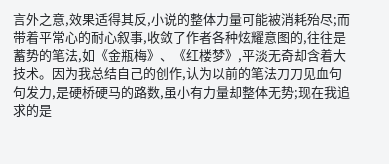言外之意,效果适得其反,小说的整体力量可能被消耗殆尽;而带着平常心的耐心叙事,收敛了作者各种炫耀意图的,往往是蓄势的笔法,如《金瓶梅》、《红楼梦》,平淡无奇却含着大技术。因为我总结自己的创作,认为以前的笔法刀刀见血句句发力,是硬桥硬马的路数,虽小有力量却整体无势;现在我追求的是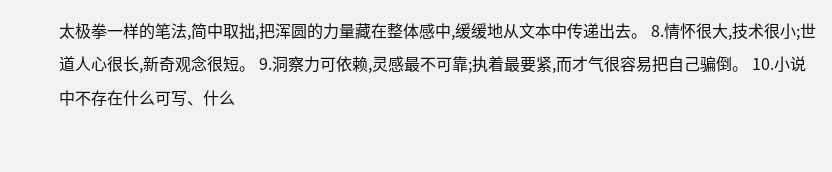太极拳一样的笔法,简中取拙,把浑圆的力量藏在整体感中,缓缓地从文本中传递出去。 8.情怀很大,技术很小;世道人心很长,新奇观念很短。 9.洞察力可依赖,灵感最不可靠;执着最要紧,而才气很容易把自己骗倒。 10.小说中不存在什么可写、什么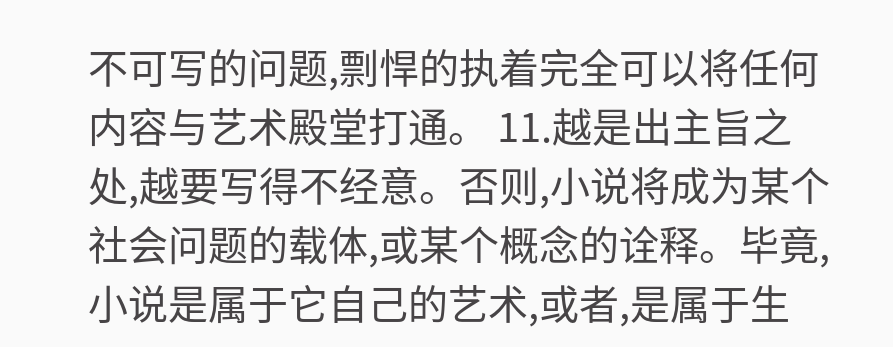不可写的问题,剽悍的执着完全可以将任何内容与艺术殿堂打通。 11.越是出主旨之处,越要写得不经意。否则,小说将成为某个社会问题的载体,或某个概念的诠释。毕竟,小说是属于它自己的艺术,或者,是属于生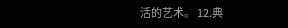活的艺术。 12.典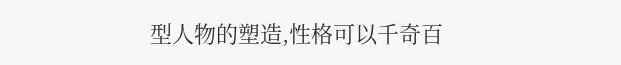型人物的塑造,性格可以千奇百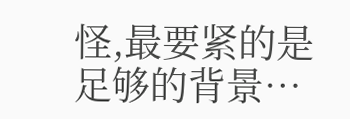怪,最要紧的是足够的背景…